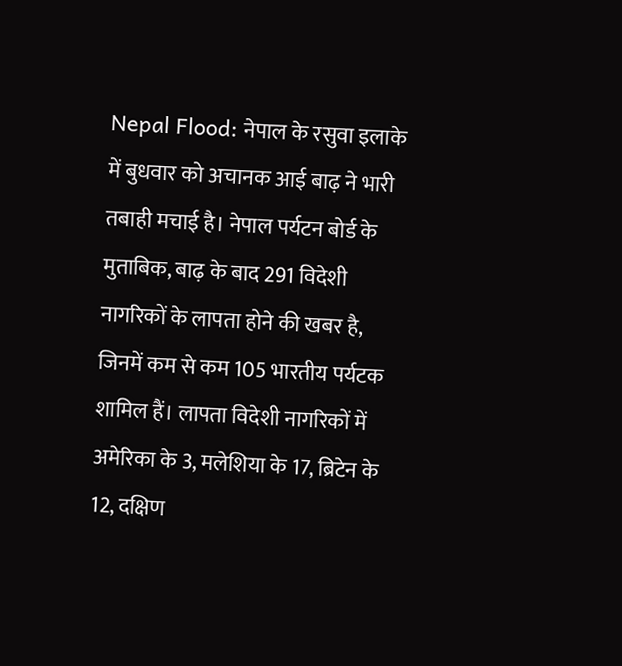Nepal Flood: नेपाल के रसुवा इलाके में बुधवार को अचानक आई बाढ़ ने भारी तबाही मचाई है। नेपाल पर्यटन बोर्ड के मुताबिक, बाढ़ के बाद 291 विदेशी नागरिकों के लापता होने की खबर है, जिनमें कम से कम 105 भारतीय पर्यटक शामिल हैं। लापता विदेशी नागरिकों में अमेरिका के 3, मलेशिया के 17, ब्रिटेन के 12, दक्षिण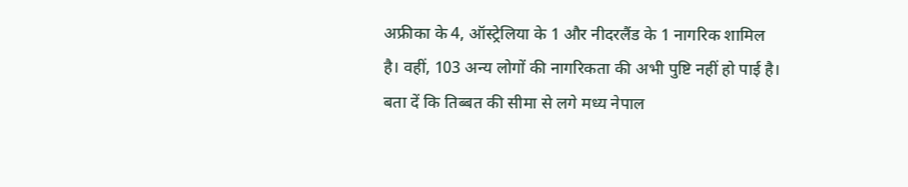अफ्रीका के 4, ऑस्ट्रेलिया के 1 और नीदरलैंड के 1 नागरिक शामिल है। वहीं, 103 अन्य लोगों की नागरिकता की अभी पुष्टि नहीं हो पाई है।
बता दें कि तिब्बत की सीमा से लगे मध्य नेपाल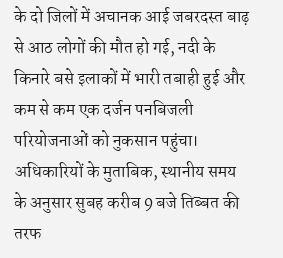के दो जिलों में अचानक आई जबरदस्त बाढ़ से आठ लोगों की मौत हो गई, नदी के किनारे बसे इलाकों में भारी तबाही हुई और कम से कम एक दर्जन पनबिजली परियोजनाओं को नुकसान पहुंचा।
अधिकारियों के मुताबिक, स्थानीय समय के अनुसार सुबह करीब 9 बजे तिब्बत की तरफ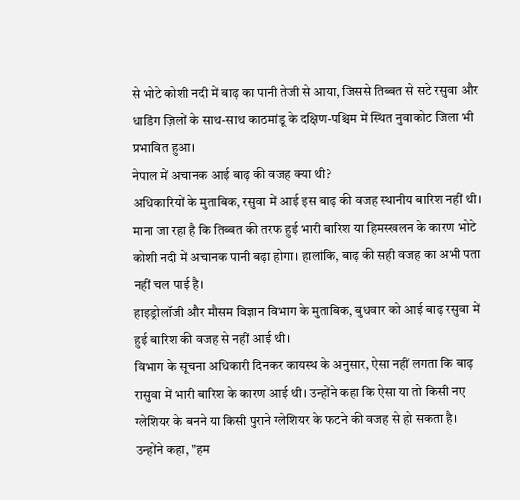से भोटे कोशी नदी में बाढ़ का पानी तेजी से आया, जिससे तिब्बत से सटे रसुवा और धाडिंग ज़िलों के साथ-साथ काठमांडू के दक्षिण-पश्चिम में स्थित नुवाकोट जिला भी प्रभावित हुआ।
नेपाल में अचानक आई बाढ़ की वजह क्या थी?
अधिकारियों के मुताबिक, रसुवा में आई इस बाढ़ की वजह स्थानीय बारिश नहीं थी। माना जा रहा है कि तिब्बत की तरफ हुई भारी बारिश या हिमस्खलन के कारण भोटे कोशी नदी में अचानक पानी बढ़ा होगा। हालांकि, बाढ़ की सही वजह का अभी पता नहीं चल पाई है।
हाइड्रोलॉजी और मौसम विज्ञान विभाग के मुताबिक, बुधवार को आई बाढ़ रसुवा में हुई बारिश की वजह से नहीं आई थी।
विभाग के सूचना अधिकारी दिनकर कायस्थ के अनुसार, ऐसा नहीं लगता कि बाढ़ रासुवा में भारी बारिश के कारण आई थी। उन्होंने कहा कि ऐसा या तो किसी नए ग्लेशियर के बनने या किसी पुराने ग्लेशियर के फटने की वजह से हो सकता है।
उन्होंने कहा, "हम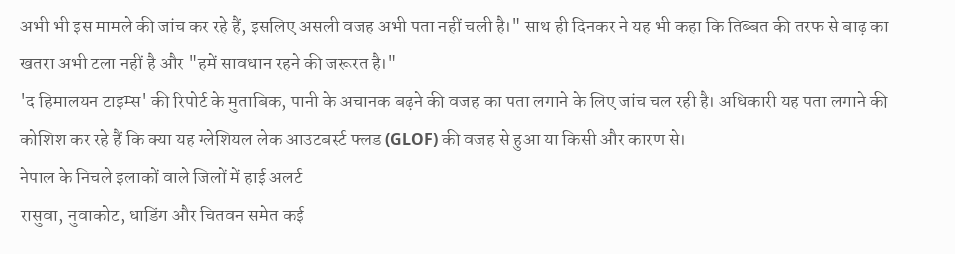अभी भी इस मामले की जांच कर रहे हैं, इसलिए असली वजह अभी पता नहीं चली है।" साथ ही दिनकर ने यह भी कहा कि तिब्बत की तरफ से बाढ़ का खतरा अभी टला नहीं है और "हमें सावधान रहने की जरूरत है।"
'द हिमालयन टाइम्स' की रिपोर्ट के मुताबिक, पानी के अचानक बढ़ने की वजह का पता लगाने के लिए जांच चल रही है। अधिकारी यह पता लगाने की कोशिश कर रहे हैं कि क्या यह ग्लेशियल लेक आउटबर्स्ट फ्लड (GLOF) की वजह से हुआ या किसी और कारण से।
नेपाल के निचले इलाकों वाले जिलों में हाई अलर्ट
रासुवा, नुवाकोट, धाडिंग और चितवन समेत कई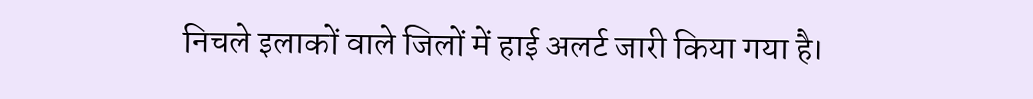निचले इलाकों वाले जिलों में हाई अलर्ट जारी किया गया है।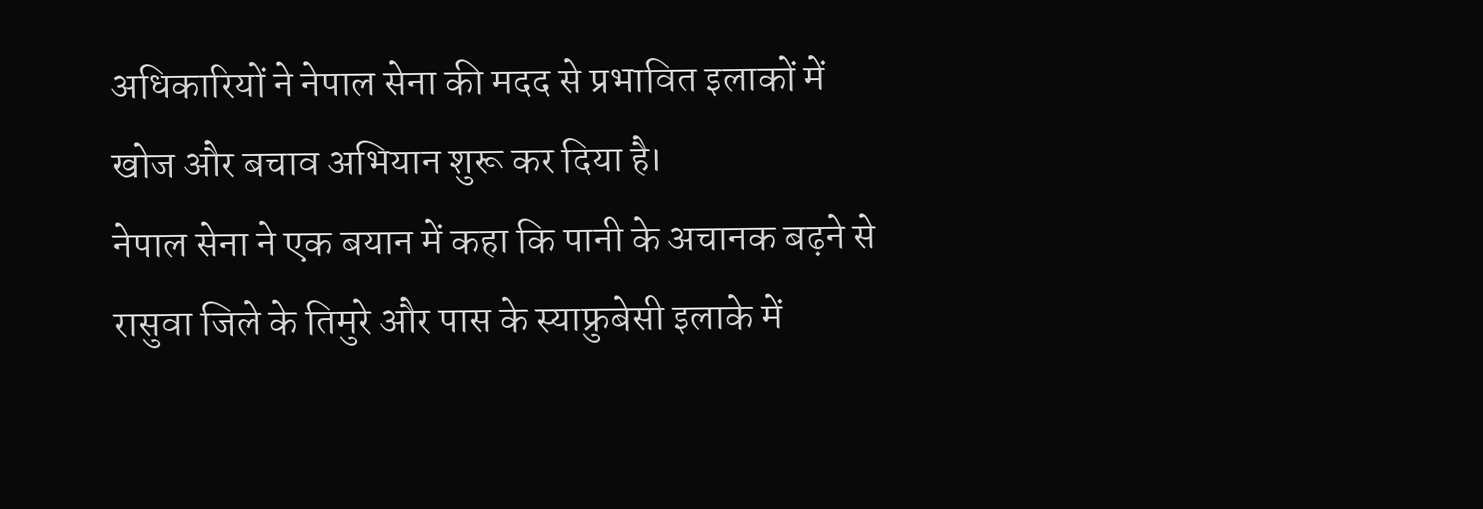अधिकारियों ने नेपाल सेना की मदद से प्रभावित इलाकों में खोज और बचाव अभियान शुरू कर दिया है।
नेपाल सेना ने एक बयान में कहा कि पानी के अचानक बढ़ने से रासुवा जिले के तिमुरे और पास के स्याफ्रुबेसी इलाके में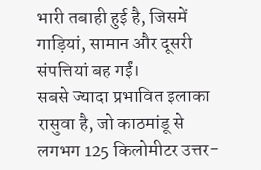भारी तबाही हुई है, जिसमें गाड़ियां, सामान और दूसरी संपत्तियां बह गईं।
सबसे ज्यादा प्रभावित इलाका रासुवा है, जो काठमांडू से लगभग 125 किलोमीटर उत्तर-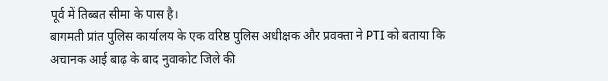पूर्व में तिब्बत सीमा के पास है।
बागमती प्रांत पुलिस कार्यालय के एक वरिष्ठ पुलिस अधीक्षक और प्रवक्ता ने PTI को बताया कि अचानक आई बाढ़ के बाद नुवाकोट जिले की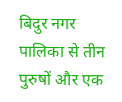बिदुर नगर पालिका से तीन पुरुषों और एक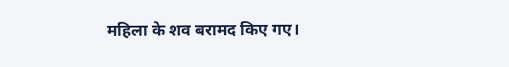महिला के शव बरामद किए गए।